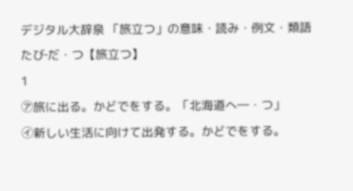デジタル大辞泉 「旅立つ」の意味・読み・例文・類語
たび‐だ・つ【旅立つ】
1
㋐旅に出る。かどでをする。「北海道へ―・つ」
㋑新しい生活に向けて出発する。かどでをする。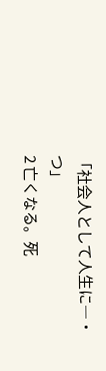「社会人として人生に―・つ」
2 亡くなる。死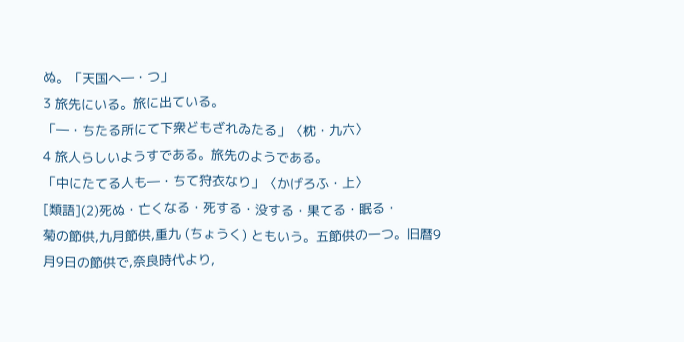ぬ。「天国へ―・つ」
3 旅先にいる。旅に出ている。
「―・ちたる所にて下衆どもざれゐたる」〈枕・九六〉
4 旅人らしいようすである。旅先のようである。
「中にたてる人も―・ちて狩衣なり」〈かげろふ・上〉
[類語](2)死ぬ・亡くなる・死する・没する・果てる・眠る・
菊の節供,九月節供,重九 (ちょうく) ともいう。五節供の一つ。旧暦9月9日の節供で,奈良時代より,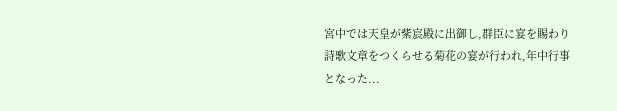宮中では天皇が紫宸殿に出御し,群臣に宴を賜わり詩歌文章をつくらせる菊花の宴が行われ,年中行事となった...